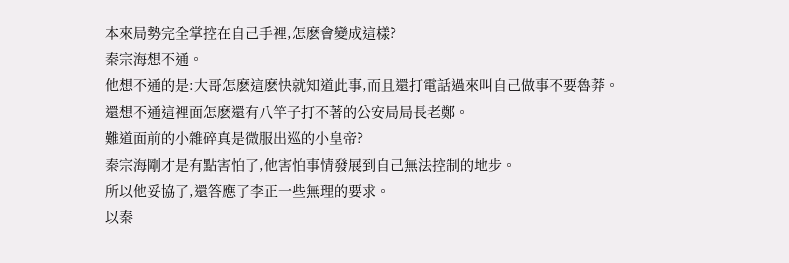本來局勢完全掌控在自己手裡,怎麽會變成這樣?
秦宗海想不通。
他想不通的是:大哥怎麽這麽快就知道此事,而且還打電話過來叫自己做事不要魯莽。
還想不通這裡面怎麽還有八竿子打不著的公安局局長老鄭。
難道面前的小雜碎真是微服出巡的小皇帝?
秦宗海剛才是有點害怕了,他害怕事情發展到自己無法控制的地步。
所以他妥協了,還答應了李正一些無理的要求。
以秦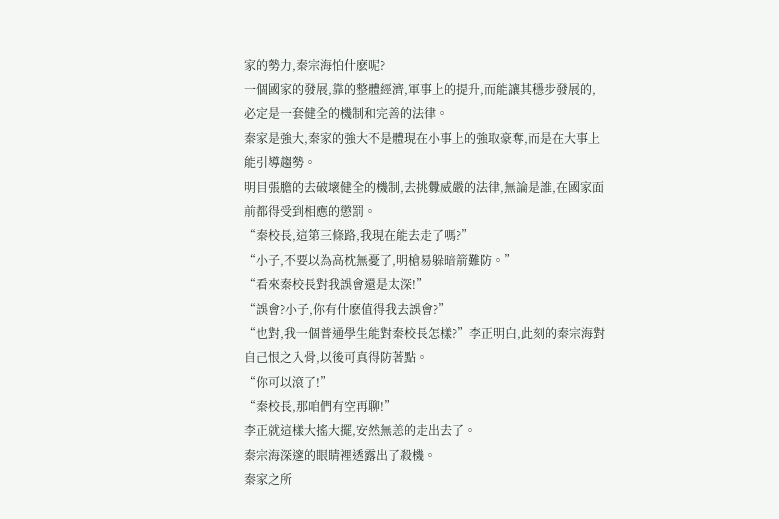家的勢力,秦宗海怕什麽呢?
一個國家的發展,靠的整體經濟,軍事上的提升,而能讓其穩步發展的,必定是一套健全的機制和完善的法律。
秦家是強大,秦家的強大不是體現在小事上的強取豪奪,而是在大事上能引導趨勢。
明目張膽的去破壞健全的機制,去挑釁威嚴的法律,無論是誰,在國家面前都得受到相應的懲罰。
“秦校長,這第三條路,我現在能去走了嗎?”
“小子,不要以為高枕無憂了,明槍易躲暗箭難防。”
“看來秦校長對我誤會還是太深!”
“誤會?小子,你有什麽值得我去誤會?”
“也對,我一個普通學生能對秦校長怎樣?”李正明白,此刻的秦宗海對自己恨之入骨,以後可真得防著點。
“你可以滾了!”
“秦校長,那咱們有空再聊!”
李正就這樣大搖大擺,安然無恙的走出去了。
秦宗海深邃的眼睛裡透露出了殺機。
秦家之所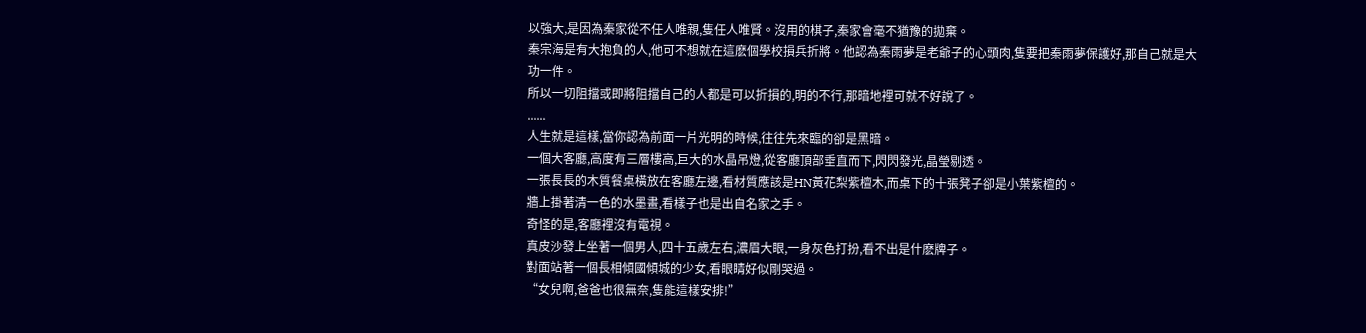以強大,是因為秦家從不任人唯親,隻任人唯賢。沒用的棋子,秦家會毫不猶豫的拋棄。
秦宗海是有大抱負的人,他可不想就在這麽個學校損兵折將。他認為秦雨夢是老爺子的心頭肉,隻要把秦雨夢保護好,那自己就是大功一件。
所以一切阻擋或即將阻擋自己的人都是可以折損的,明的不行,那暗地裡可就不好說了。
......
人生就是這樣,當你認為前面一片光明的時候,往往先來臨的卻是黑暗。
一個大客廳,高度有三層樓高,巨大的水晶吊燈,從客廳頂部垂直而下,閃閃發光,晶瑩剔透。
一張長長的木質餐桌橫放在客廳左邊,看材質應該是HN黃花梨紫檀木,而桌下的十張凳子卻是小葉紫檀的。
牆上掛著清一色的水墨畫,看樣子也是出自名家之手。
奇怪的是,客廳裡沒有電視。
真皮沙發上坐著一個男人,四十五歲左右,濃眉大眼,一身灰色打扮,看不出是什麽牌子。
對面站著一個長相傾國傾城的少女,看眼睛好似剛哭過。
“女兒啊,爸爸也很無奈,隻能這樣安排!”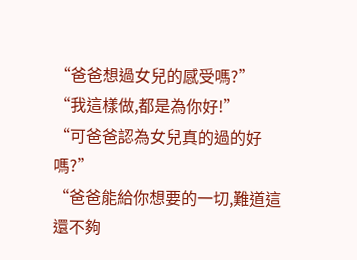“爸爸想過女兒的感受嗎?”
“我這樣做,都是為你好!”
“可爸爸認為女兒真的過的好嗎?”
“爸爸能給你想要的一切,難道這還不夠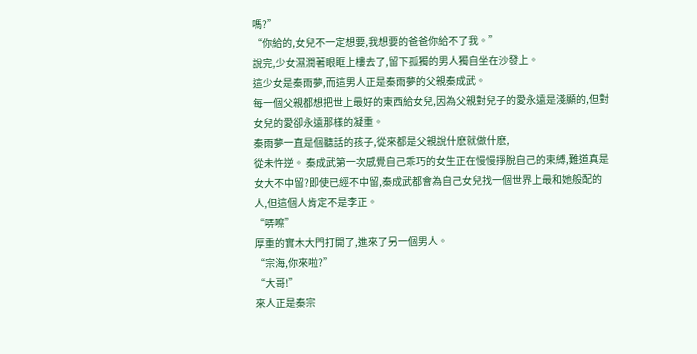嗎?”
“你給的,女兒不一定想要,我想要的爸爸你給不了我。”
說完,少女濕潤著眼眶上樓去了,留下孤獨的男人獨自坐在沙發上。
這少女是秦雨夢,而這男人正是秦雨夢的父親秦成武。
每一個父親都想把世上最好的東西給女兒,因為父親對兒子的愛永遠是淺顯的,但對女兒的愛卻永遠那樣的凝重。
秦雨夢一直是個聽話的孩子,從來都是父親說什麽就做什麽,
從未忤逆。 秦成武第一次感覺自己乖巧的女生正在慢慢掙脫自己的束縛,難道真是女大不中留?即使已經不中留,秦成武都會為自己女兒找一個世界上最和她般配的人,但這個人肯定不是李正。
“哢嚓”
厚重的實木大門打開了,進來了另一個男人。
“宗海,你來啦?”
“大哥!”
來人正是秦宗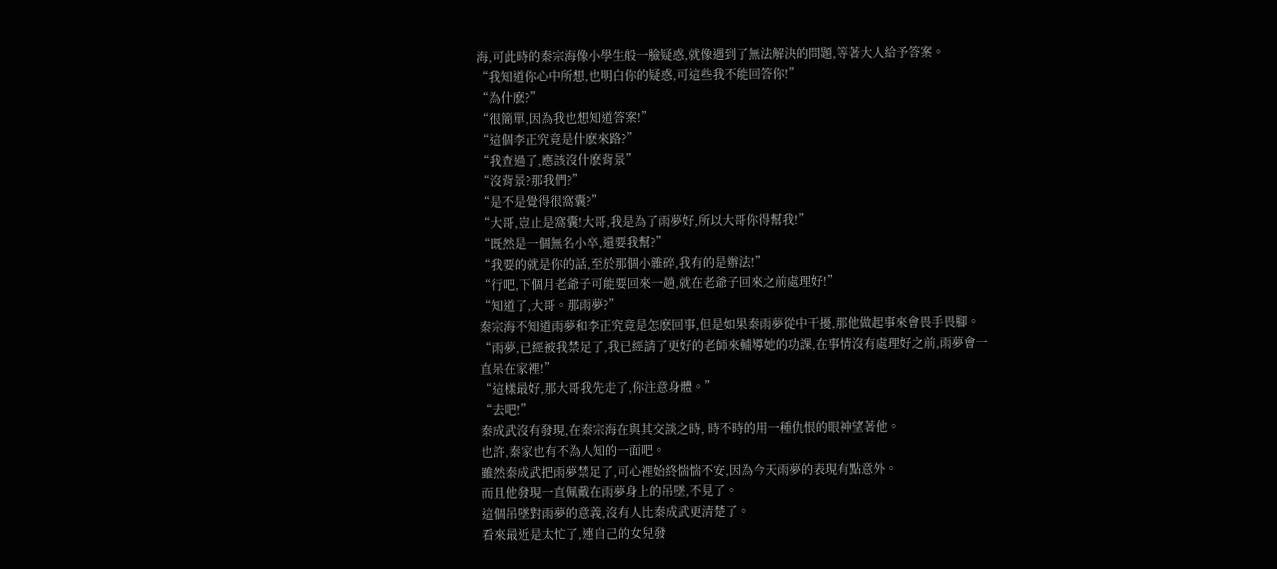海,可此時的秦宗海像小學生般一臉疑惑,就像遇到了無法解決的問題,等著大人給予答案。
“我知道你心中所想,也明白你的疑惑,可這些我不能回答你!”
“為什麽?”
“很簡單,因為我也想知道答案!”
“這個李正究竟是什麽來路?”
“我查過了,應該沒什麽背景”
“沒背景?那我們?”
“是不是覺得很窩囊?”
“大哥,豈止是窩囊!大哥,我是為了雨夢好,所以大哥你得幫我!”
“既然是一個無名小卒,還要我幫?”
“我要的就是你的話,至於那個小雜碎,我有的是辦法!”
“行吧,下個月老爺子可能要回來一趟,就在老爺子回來之前處理好!”
“知道了,大哥。那雨夢?”
秦宗海不知道雨夢和李正究竟是怎麽回事,但是如果秦雨夢從中干擾,那他做起事來會畏手畏腳。
“雨夢,已經被我禁足了,我已經請了更好的老師來輔導她的功課,在事情沒有處理好之前,雨夢會一直呆在家裡!”
“這樣最好,那大哥我先走了,你注意身體。”
“去吧!”
秦成武沒有發現,在秦宗海在與其交談之時, 時不時的用一種仇恨的眼神望著他。
也許,秦家也有不為人知的一面吧。
雖然秦成武把雨夢禁足了,可心裡始終惴惴不安,因為今天雨夢的表現有點意外。
而且他發現一直佩戴在雨夢身上的吊墜,不見了。
這個吊墜對雨夢的意義,沒有人比秦成武更清楚了。
看來最近是太忙了,連自己的女兒發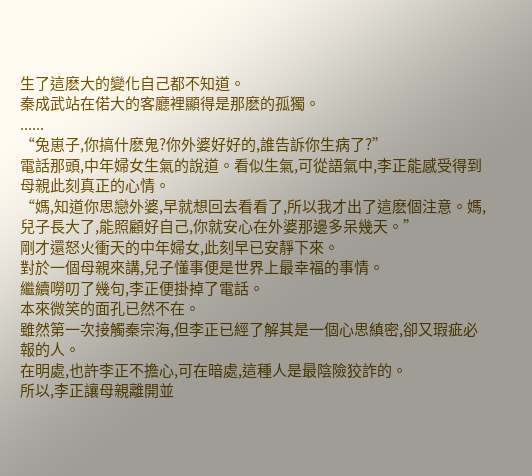生了這麽大的變化自己都不知道。
秦成武站在偌大的客廳裡顯得是那麽的孤獨。
......
“兔崽子,你搞什麽鬼?你外婆好好的,誰告訴你生病了?”
電話那頭,中年婦女生氣的說道。看似生氣,可從語氣中,李正能感受得到母親此刻真正的心情。
“媽,知道你思戀外婆,早就想回去看看了,所以我才出了這麽個注意。媽,兒子長大了,能照顧好自己,你就安心在外婆那邊多呆幾天。”
剛才還怒火衝天的中年婦女,此刻早已安靜下來。
對於一個母親來講,兒子懂事便是世界上最幸福的事情。
繼續嘮叨了幾句,李正便掛掉了電話。
本來微笑的面孔已然不在。
雖然第一次接觸秦宗海,但李正已經了解其是一個心思縝密,卻又瑕疵必報的人。
在明處,也許李正不擔心,可在暗處,這種人是最陰險狡詐的。
所以,李正讓母親離開並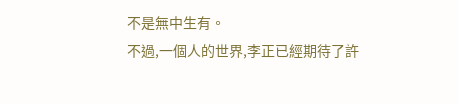不是無中生有。
不過,一個人的世界,李正已經期待了許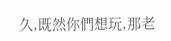久,既然你們想玩,那老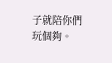子就陪你們玩個夠。